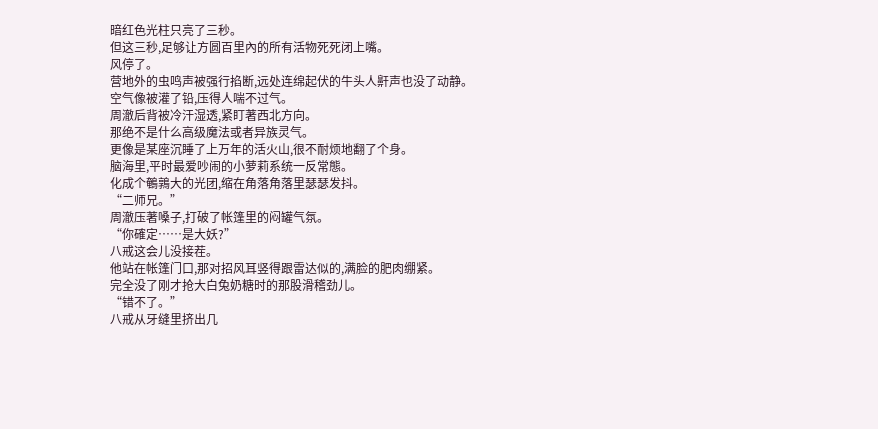暗红色光柱只亮了三秒。
但这三秒,足够让方圆百里內的所有活物死死闭上嘴。
风停了。
营地外的虫鸣声被强行掐断,远处连绵起伏的牛头人鼾声也没了动静。
空气像被灌了铅,压得人喘不过气。
周澈后背被冷汗湿透,紧盯著西北方向。
那绝不是什么高级魔法或者异族灵气。
更像是某座沉睡了上万年的活火山,很不耐烦地翻了个身。
脑海里,平时最爱吵闹的小萝莉系统一反常態。
化成个鵪鶉大的光团,缩在角落角落里瑟瑟发抖。
“二师兄。”
周澈压著嗓子,打破了帐篷里的闷罐气氛。
“你確定……是大妖?”
八戒这会儿没接茬。
他站在帐篷门口,那对招风耳竖得跟雷达似的,满脸的肥肉绷紧。
完全没了刚才抢大白兔奶糖时的那股滑稽劲儿。
“错不了。”
八戒从牙缝里挤出几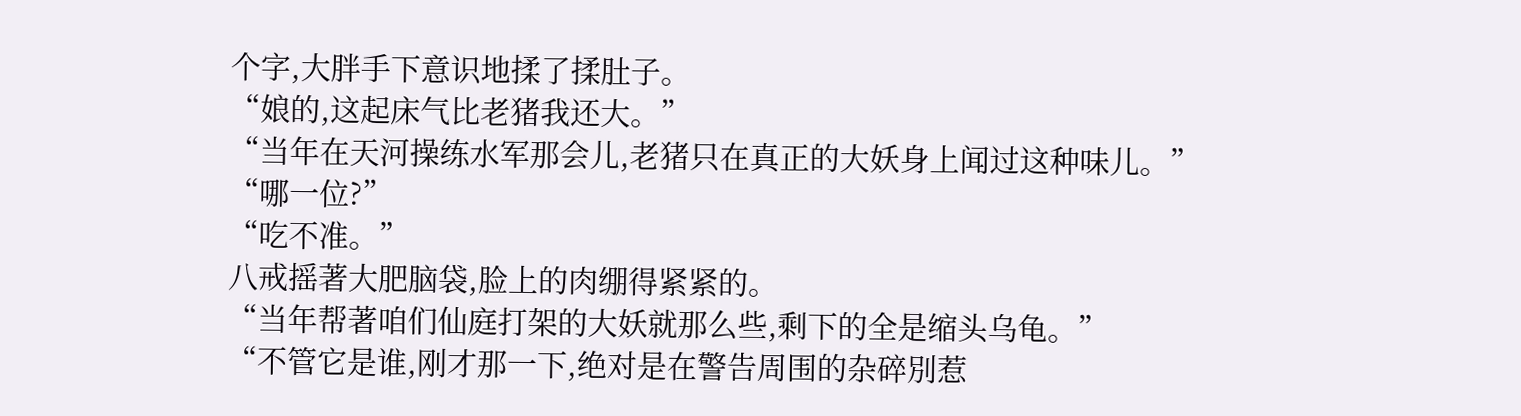个字,大胖手下意识地揉了揉肚子。
“娘的,这起床气比老猪我还大。”
“当年在天河操练水军那会儿,老猪只在真正的大妖身上闻过这种味儿。”
“哪一位?”
“吃不准。”
八戒摇著大肥脑袋,脸上的肉绷得紧紧的。
“当年帮著咱们仙庭打架的大妖就那么些,剩下的全是缩头乌龟。”
“不管它是谁,刚才那一下,绝对是在警告周围的杂碎別惹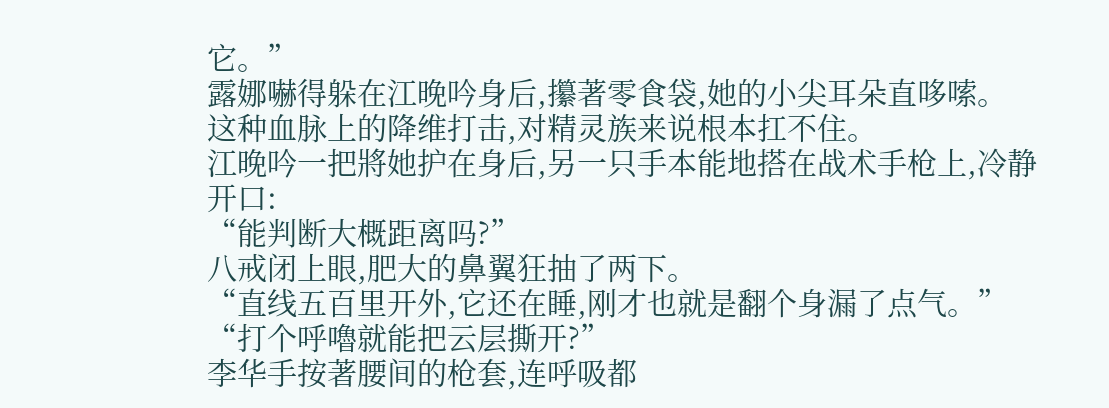它。”
露娜嚇得躲在江晚吟身后,攥著零食袋,她的小尖耳朵直哆嗦。
这种血脉上的降维打击,对精灵族来说根本扛不住。
江晚吟一把將她护在身后,另一只手本能地搭在战术手枪上,冷静开口:
“能判断大概距离吗?”
八戒闭上眼,肥大的鼻翼狂抽了两下。
“直线五百里开外,它还在睡,刚才也就是翻个身漏了点气。”
“打个呼嚕就能把云层撕开?”
李华手按著腰间的枪套,连呼吸都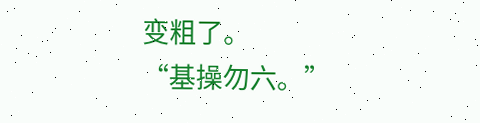变粗了。
“基操勿六。”